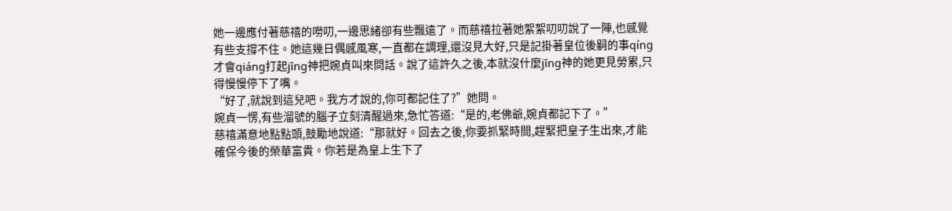她一邊應付著慈禧的嘮叨,一邊思緒卻有些飄遠了。而慈禧拉著她絮絮叨叨說了一陣,也感覺有些支撐不住。她這幾日偶感風寒,一直都在調理,還沒見大好,只是記掛著皇位後嗣的事qíng才會qiáng打起jīng神把婉貞叫來問話。說了這許久之後,本就沒什麼jīng神的她更見勞累,只得慢慢停下了嘴。
“好了,就說到這兒吧。我方才說的,你可都記住了?”她問。
婉貞一愣,有些溜號的腦子立刻清醒過來,急忙答道:“是的,老佛爺,婉貞都記下了。”
慈禧滿意地點點頭,鼓勵地說道:“那就好。回去之後,你要抓緊時間,趕緊把皇子生出來,才能確保今後的榮華富貴。你若是為皇上生下了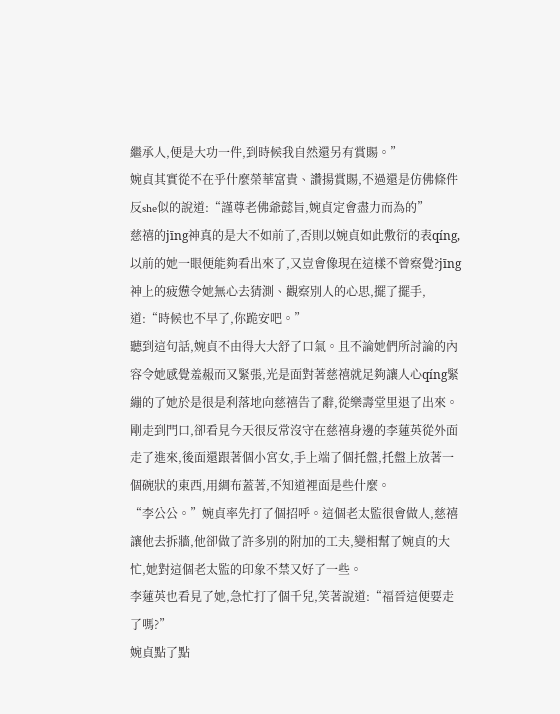繼承人,便是大功一件,到時候我自然還另有賞賜。”
婉貞其實從不在乎什麼榮華富貴、讚揚賞賜,不過還是仿佛條件反she似的說道:“謹尊老佛爺懿旨,婉貞定會盡力而為的”
慈禧的jīng神真的是大不如前了,否則以婉貞如此敷衍的表qíng,以前的她一眼便能夠看出來了,又豈會像現在這樣不曾察覺?jīng神上的疲憊令她無心去猜測、觀察別人的心思,擺了擺手,道:“時候也不早了,你跪安吧。”
聽到這句話,婉貞不由得大大舒了口氣。且不論她們所討論的內容令她感覺羞赧而又緊張,光是面對著慈禧就足夠讓人心qíng緊繃的了她於是很是利落地向慈禧告了辭,從樂壽堂里退了出來。
剛走到門口,卻看見今天很反常沒守在慈禧身邊的李蓮英從外面走了進來,後面還跟著個小宮女,手上端了個托盤,托盤上放著一個碗狀的東西,用綢布蓋著,不知道裡面是些什麼。
“李公公。”婉貞率先打了個招呼。這個老太監很會做人,慈禧讓他去拆牆,他卻做了許多別的附加的工夫,變相幫了婉貞的大忙,她對這個老太監的印象不禁又好了一些。
李蓮英也看見了她,急忙打了個千兒,笑著說道:“福晉這便要走了嗎?”
婉貞點了點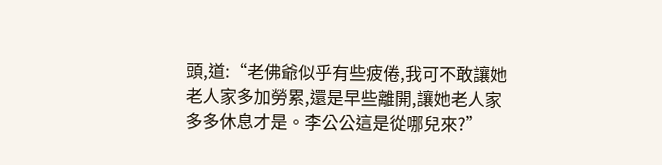頭,道:“老佛爺似乎有些疲倦,我可不敢讓她老人家多加勞累,還是早些離開,讓她老人家多多休息才是。李公公這是從哪兒來?”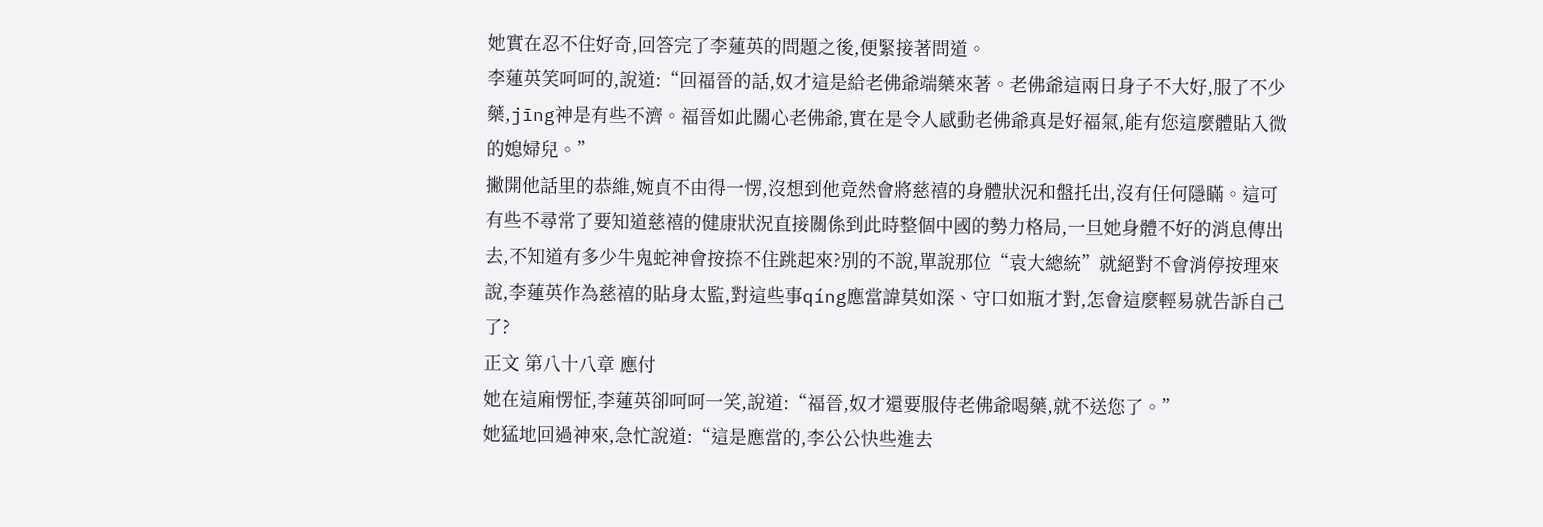她實在忍不住好奇,回答完了李蓮英的問題之後,便緊接著問道。
李蓮英笑呵呵的,說道:“回福晉的話,奴才這是給老佛爺端藥來著。老佛爺這兩日身子不大好,服了不少藥,jīng神是有些不濟。福晉如此關心老佛爺,實在是令人感動老佛爺真是好福氣,能有您這麼體貼入微的媳婦兒。”
撇開他話里的恭維,婉貞不由得一愣,沒想到他竟然會將慈禧的身體狀況和盤托出,沒有任何隱瞞。這可有些不尋常了要知道慈禧的健康狀況直接關係到此時整個中國的勢力格局,一旦她身體不好的消息傳出去,不知道有多少牛鬼蛇神會按捺不住跳起來?別的不說,單說那位“袁大總統”就絕對不會消停按理來說,李蓮英作為慈禧的貼身太監,對這些事qíng應當諱莫如深、守口如瓶才對,怎會這麼輕易就告訴自己了?
正文 第八十八章 應付
她在這廂愣怔,李蓮英卻呵呵一笑,說道:“福晉,奴才還要服侍老佛爺喝藥,就不送您了。”
她猛地回過神來,急忙說道:“這是應當的,李公公快些進去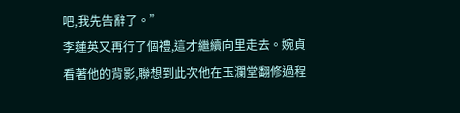吧,我先告辭了。”
李蓮英又再行了個禮,這才繼續向里走去。婉貞看著他的背影,聯想到此次他在玉瀾堂翻修過程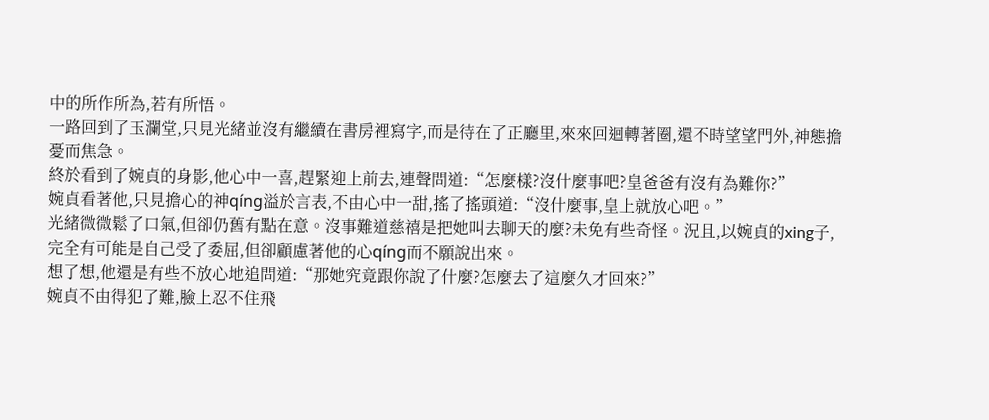中的所作所為,若有所悟。
一路回到了玉瀾堂,只見光緒並沒有繼續在書房裡寫字,而是待在了正廳里,來來回迴轉著圈,還不時望望門外,神態擔憂而焦急。
終於看到了婉貞的身影,他心中一喜,趕緊迎上前去,連聲問道:“怎麼樣?沒什麼事吧?皇爸爸有沒有為難你?”
婉貞看著他,只見擔心的神qíng溢於言表,不由心中一甜,搖了搖頭道:“沒什麼事,皇上就放心吧。”
光緒微微鬆了口氣,但卻仍舊有點在意。沒事難道慈禧是把她叫去聊天的麼?未免有些奇怪。況且,以婉貞的xing子,完全有可能是自己受了委屈,但卻顧慮著他的心qíng而不願說出來。
想了想,他還是有些不放心地追問道:“那她究竟跟你說了什麼?怎麼去了這麼久才回來?”
婉貞不由得犯了難,臉上忍不住飛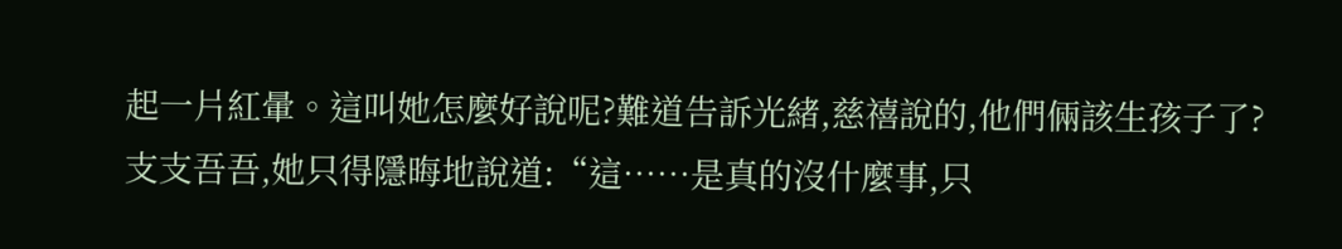起一片紅暈。這叫她怎麼好說呢?難道告訴光緒,慈禧說的,他們倆該生孩子了?
支支吾吾,她只得隱晦地說道:“這……是真的沒什麼事,只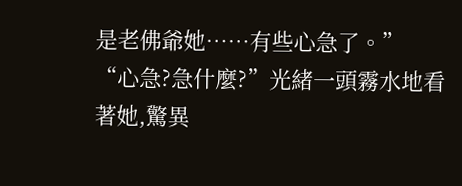是老佛爺她……有些心急了。”
“心急?急什麼?”光緒一頭霧水地看著她,驚異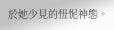於她少見的忸怩神態。